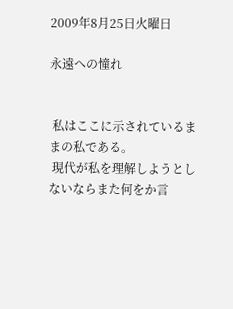2009年8月25日火曜日

永遠への憧れ


 私はここに示されているままの私である。
 現代が私を理解しようとしないならまた何をか言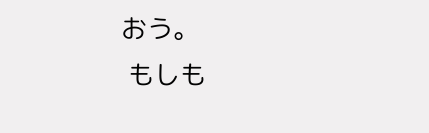おう。
 もしも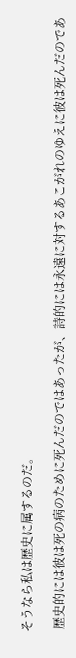そうなら私は歴史に属するのだ。

 歴史的には彼は死の病のために死んだのではあったが、詩的には永遠に対するあこがれのゆえに彼は死んだのであ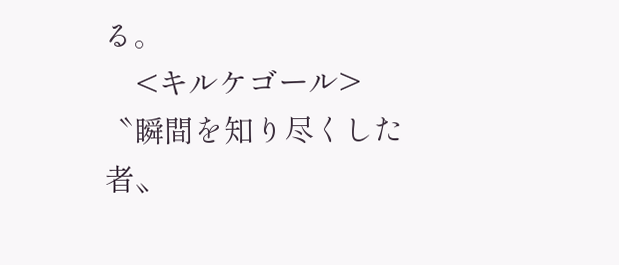る。
    <キルケゴール>
〝瞬間を知り尽くした者〟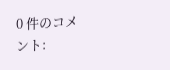0 件のコメント: